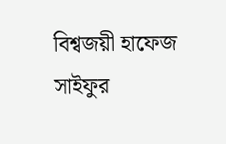বিশ্বজয়ী হাফেজ সাইফুর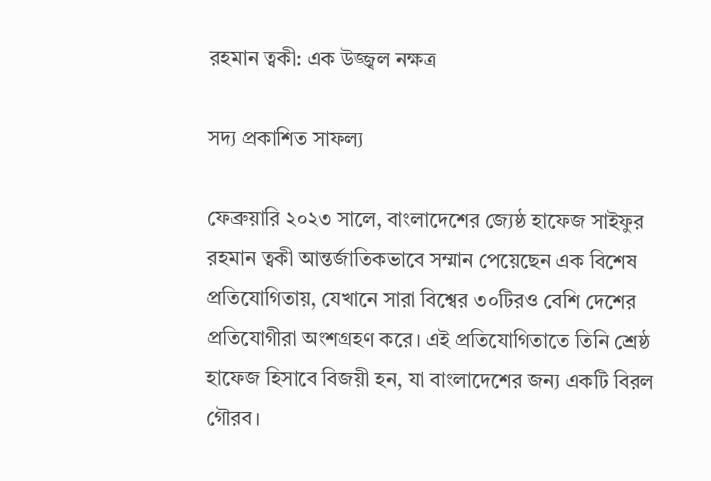রহমান ত্বকী: এক উজ্জ্বল নক্ষত্র

সদ্য প্রকাশিত সাফল্য

ফেব্রুয়ারি ২০২৩ সালে, বাংলাদেশের জ্যেষ্ঠ হাফেজ সাইফুর রহমান ত্বকী আন্তর্জাতিকভাবে সম্মান পেয়েছেন এক বিশেষ প্রতিযোগিতায়, যেখানে সারা বিশ্বের ৩০টিরও বেশি দেশের প্রতিযোগীরা অংশগ্রহণ করে। এই প্রতিযোগিতাতে তিনি শ্রেষ্ঠ হাফেজ হিসাবে বিজয়ী হন, যা বাংলাদেশের জন্য একটি বিরল গৌরব।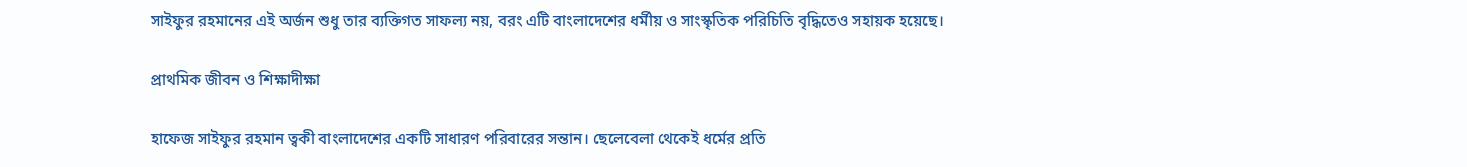সাইফুর রহমানের এই অর্জন শুধু তার ব্যক্তিগত সাফল্য নয়, বরং এটি বাংলাদেশের ধর্মীয় ও সাংস্কৃতিক পরিচিতি বৃদ্ধিতেও সহায়ক হয়েছে।

প্রাথমিক জীবন ও শিক্ষাদীক্ষা

হাফেজ সাইফুর রহমান ত্বকী বাংলাদেশের একটি সাধারণ পরিবারের সন্তান। ছেলেবেলা থেকেই ধর্মের প্রতি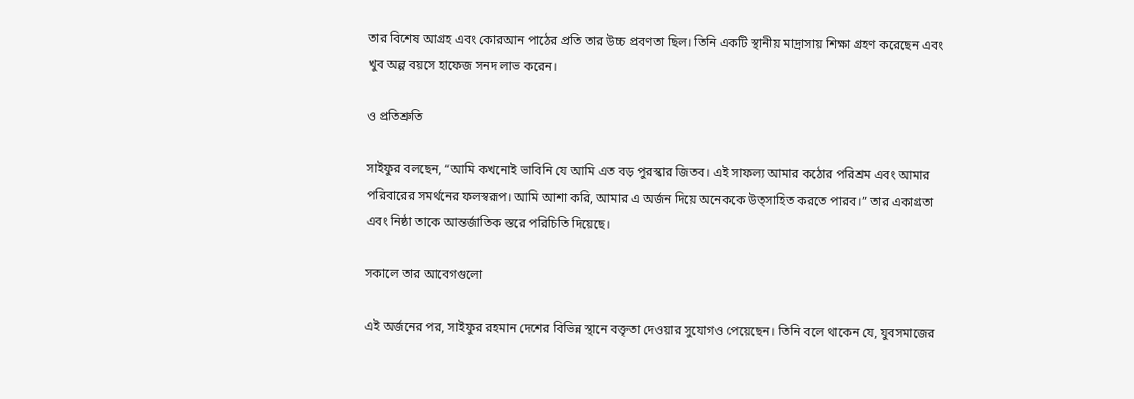তার বিশেষ আগ্রহ এবং কোরআন পাঠের প্রতি তার উচ্চ প্রবণতা ছিল। তিনি একটি স্থানীয় মাদ্রাসায় শিক্ষা গ্রহণ করেছেন এবং খুব অল্প বয়সে হাফেজ সনদ লাভ করেন।

ও প্রতিশ্রুতি

সাইফুর বলছেন, “আমি কখনোই ভাবিনি যে আমি এত বড় পুরস্কার জিতব। এই সাফল্য আমার কঠোর পরিশ্রম এবং আমার পরিবারের সমর্থনের ফলস্বরূপ। আমি আশা করি, আমার এ অর্জন দিয়ে অনেককে উত্সাহিত করতে পারব।” তার একাগ্রতা এবং নিষ্ঠা তাকে আন্তর্জাতিক স্তরে পরিচিতি দিয়েছে।

সকালে তার আবেগগুলো

এই অর্জনের পর, সাইফুর রহমান দেশের বিভিন্ন স্থানে বক্তৃতা দেওয়ার সুযোগও পেয়েছেন। তিনি বলে থাকেন যে, যুবসমাজের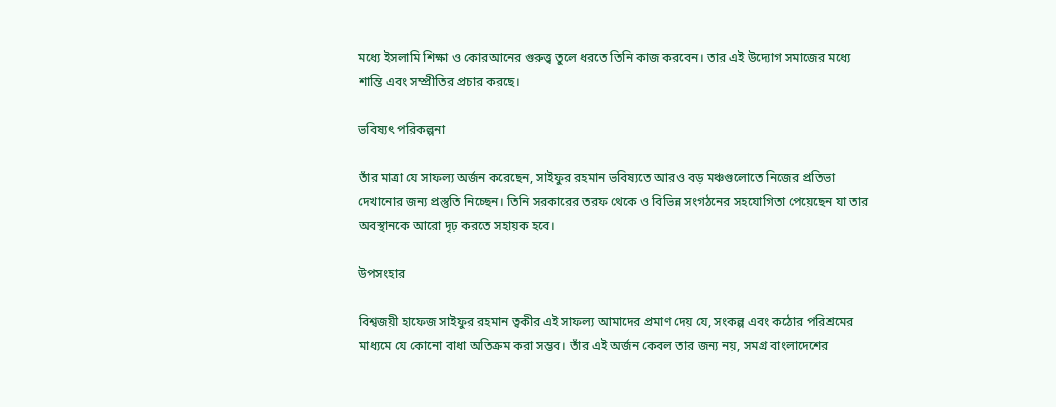মধ্যে ইসলামি শিক্ষা ও কোরআনের গুরুত্ত্ব তুলে ধরতে তিনি কাজ করবেন। তার এই উদ্যোগ সমাজের মধ্যে শান্তি এবং সম্প্রীতির প্রচার করছে।

ভবিষ্যৎ পরিকল্পনা

তাঁর মাত্রা যে সাফল্য অর্জন করেছেন, সাইফুর রহমান ভবিষ্যতে আরও বড় মঞ্চগুলোতে নিজের প্রতিভা দেখানোর জন্য প্রস্তুতি নিচ্ছেন। তিনি সরকারের তরফ থেকে ও বিভিন্ন সংগঠনের সহযোগিতা পেয়েছেন যা তার অবস্থানকে আরো দৃঢ় করতে সহায়ক হবে।

উপসংহার

বিশ্বজয়ী হাফেজ সাইফুর রহমান ত্বকীর এই সাফল্য আমাদের প্রমাণ দেয় যে, সংকল্প এবং কঠোর পরিশ্রমের মাধ্যমে যে কোনো বাধা অতিক্রম করা সম্ভব। তাঁর এই অর্জন কেবল তার জন্য নয়, সমগ্র বাংলাদেশের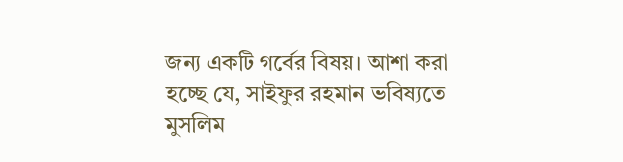জন্য একটি গর্বের বিষয়। আশা করা হচ্ছে যে, সাইফুর রহমান ভবিষ্যতে মুসলিম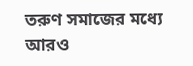তরুণ সমাজের মধ্যে আরও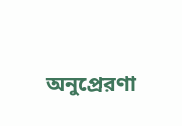অনুপ্রেরণা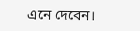এনে দেবেন।